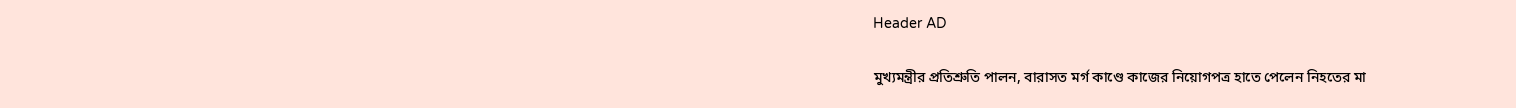Header AD

মুখ্যমন্ত্রীর প্রতিশ্রুতি পালন, বারাসত মর্গ কাণ্ডে কাজের নিয়োগপত্র হাতে পেলেন নিহতের মা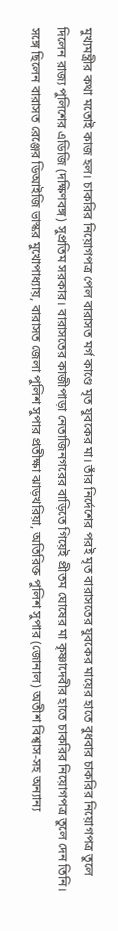মুখ্যমন্ত্রীর কথা মতোই কাজ হল। চাকরির নিয়োগপত্র পেল বারাসত মর্গ কাণ্ডে মৃত যুবকের মা। তাঁর নির্দেশের পরই মৃত বারাসতের যুবকের মায়ের হাতে বুধবার চাকরির নিয়োগপত্র তুলে দিলেন রাজ্য পুলিশের এডিজি (দক্ষিণবঙ্গ) সুপ্রতিম সরকার। বারাসতের কাজীপাড়া নেতাজিনগরের বাড়িতে গিয়েই প্রীতম ঘোষের মা কৃষ্ণাদেবীর হাতে চাকরির নিয়োগপত্র তুলে দেন তিনি। সঙ্গে ছিলেন বারাসত রেঞ্জের ডিআইজি ভাস্কর মুখোপাধ্যায়, বারাসত জেলা পুলিশ সুপার প্রতীক্ষা ঝাড়খরিয়া, অতিরিক্ত পুলিশ সুপার (জোনাল) অতীশ বিশ্বাস-সহ অন্যান্য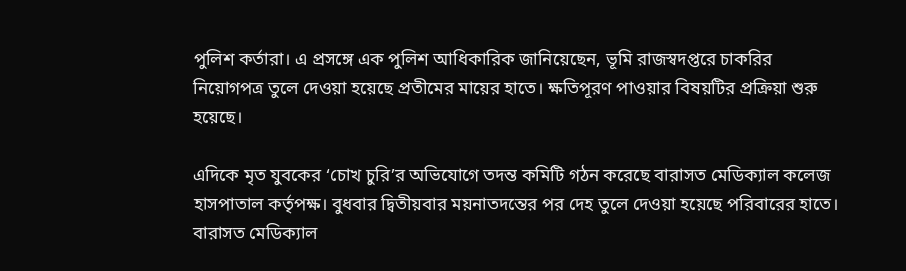পুলিশ কর্তারা। এ প্রসঙ্গে এক পুলিশ আধিকারিক জানিয়েছেন, ভূমি রাজস্বদপ্তরে চাকরির নিয়োগপত্র তুলে দেওয়া হয়েছে প্রতীমের মায়ের হাতে। ক্ষতিপূরণ পাওয়ার বিষয়টির প্রক্রিয়া শুরু হয়েছে।

এদিকে মৃত যুবকের ‘চোখ চুরি’র অভিযোগে তদন্ত কমিটি গঠন করেছে বারাসত মেডিক্যাল কলেজ হাসপাতাল কর্তৃপক্ষ। বুধবার দ্বিতীয়বার ময়নাতদন্তের পর দেহ তুলে দেওয়া হয়েছে পরিবারের হাতে। বারাসত মেডিক্যাল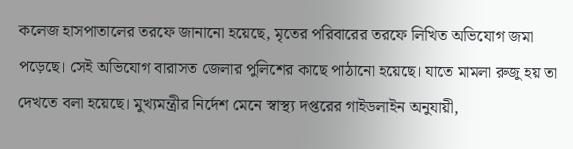কলেজ হাসপাতালের তরফে জানানো হয়েছে, মৃতের পরিবারের তরফে লিখিত অভিযোগ জমা পড়েছে। সেই অভিযোগ বারাসত জেলার পুলিশের কাছে পাঠানো হয়েছে। যাতে মামলা রুজু হয় তা দেখতে বলা হয়েছে। মুখ্যমন্ত্রীর নির্দেশ মেনে স্বাস্থ্য দপ্তরের গাইডলাইন অনুযায়ী,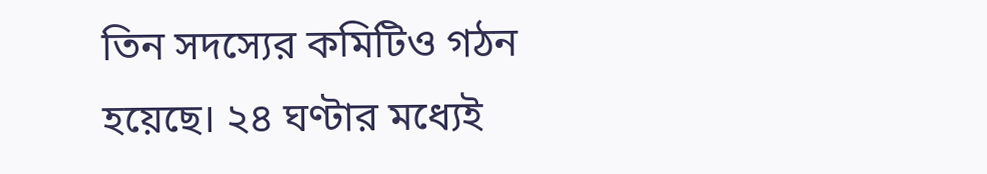তিন সদস্যের কমিটিও গঠন হয়েছে। ২৪ ঘণ্টার মধ্যেই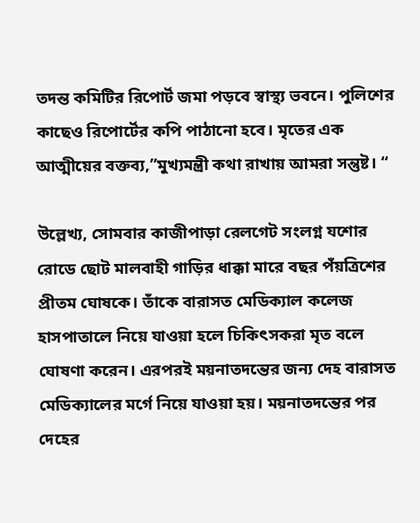তদন্ত কমিটির রিপোর্ট জমা পড়বে স্বাস্থ্য ভবনে। পুলিশের কাছেও রিপোর্টের কপি পাঠানো হবে। মৃতের এক আত্মীয়ের বক্তব্য,”মুখ্যমন্ত্রী কথা রাখায় আমরা সন্তুষ্ট। “

উল্লেখ্য, সোমবার কাজীপাড়া রেলগেট সংলগ্ন যশোর রোডে ছোট মালবাহী গাড়ির ধাক্কা মারে বছর পঁয়ত্রিশের প্রীতম ঘোষকে। তাঁকে বারাসত মেডিক্যাল কলেজ হাসপাতালে নিয়ে যাওয়া হলে চিকিৎসকরা মৃত বলে ঘোষণা করেন। এরপরই ময়নাতদন্তের জন্য দেহ বারাসত মেডিক্যালের মর্গে নিয়ে যাওয়া হয়। ময়নাতদন্তের পর দেহের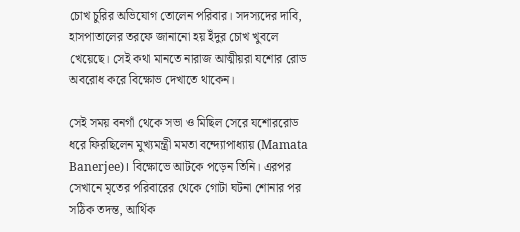চোখ চুরির অভিযোগ তোলেন পরিবার। সদস্যদের দাবি, হাসপাতালের তরফে জানানো হয় ইঁদুর চোখ খুবলে খেয়েছে। সেই কথা মানতে নারাজ আত্মীয়রা যশোর রোড অবরোধ করে বিক্ষোভ দেখাতে থাকেন।

সেই সময় বনগাঁ থেকে সভা ও মিছিল সেরে যশোররোড ধরে ফিরছিলেন মুখ্যমন্ত্রী মমতা বন্দ্যোপাধ্যায় (Mamata Banerjee)। বিক্ষোভে আটকে পড়েন তিনি। এরপর সেখানে মৃতের পরিবারের থেকে গোটা ঘটনা শোনার পর সঠিক তদন্ত, আর্থিক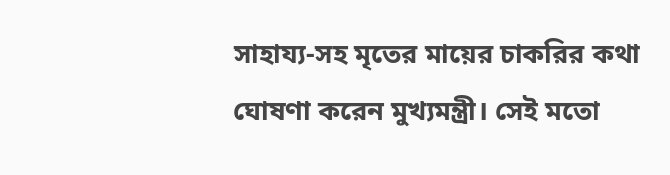সাহায্য-সহ মৃতের মায়ের চাকরির কথা ঘোষণা করেন মুখ্যমন্ত্রী। সেই মতো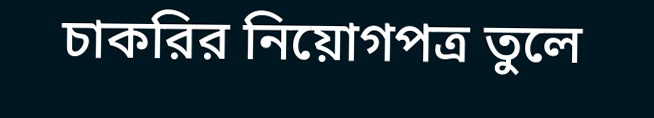চাকরির নিয়োগপত্র তুলে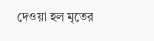দেওয়া হল মৃতের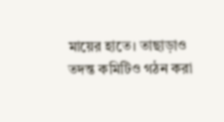মায়ের হাতে। তাছাড়াও তদন্ত কমিটিও গঠন করা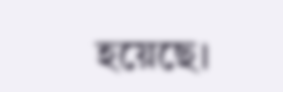হয়েছে।